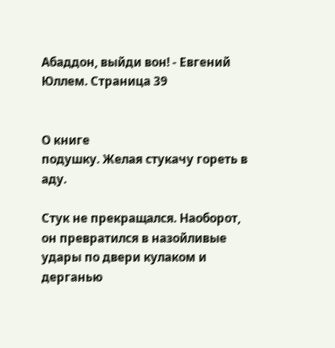Абаддон, выйди вон! - Евгений Юллем. Страница 39


О книге
подушку. Желая стукачу гореть в аду.

Стук не прекращался. Наоборот, он превратился в назойливые удары по двери кулаком и дерганью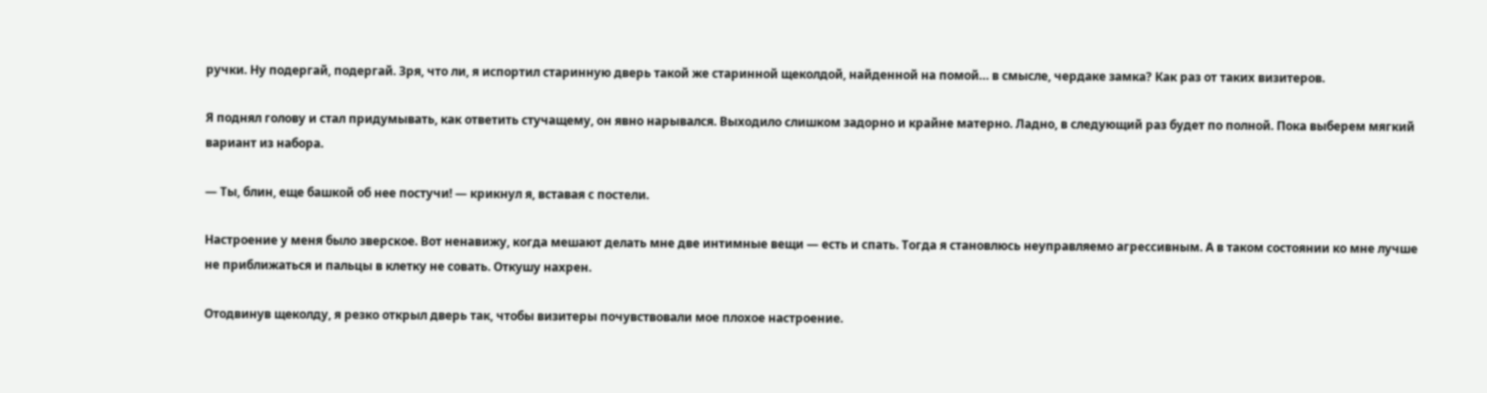ручки. Ну подергай, подергай. Зря, что ли, я испортил старинную дверь такой же старинной щеколдой, найденной на помой… в смысле, чердаке замка? Как раз от таких визитеров.

Я поднял голову и стал придумывать, как ответить стучащему, он явно нарывался. Выходило слишком задорно и крайне матерно. Ладно, в следующий раз будет по полной. Пока выберем мягкий вариант из набора.

— Ты, блин, еще башкой об нее постучи! — крикнул я, вставая с постели.

Настроение у меня было зверское. Вот ненавижу, когда мешают делать мне две интимные вещи — есть и спать. Тогда я становлюсь неуправляемо агрессивным. А в таком состоянии ко мне лучше не приближаться и пальцы в клетку не совать. Откушу нахрен.

Отодвинув щеколду, я резко открыл дверь так, чтобы визитеры почувствовали мое плохое настроение.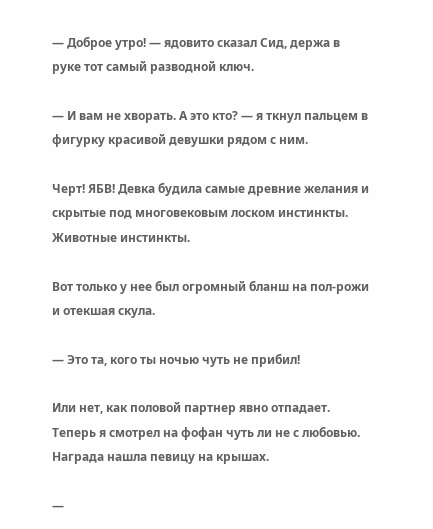— Доброе утро! — ядовито сказал Сид, держа в руке тот самый разводной ключ.

— И вам не хворать. А это кто? — я ткнул пальцем в фигурку красивой девушки рядом с ним.

Черт! ЯБВ! Девка будила самые древние желания и скрытые под многовековым лоском инстинкты. Животные инстинкты.

Вот только у нее был огромный бланш на пол-рожи и отекшая скула.

— Это та, кого ты ночью чуть не прибил!

Или нет, как половой партнер явно отпадает. Теперь я смотрел на фофан чуть ли не с любовью. Награда нашла певицу на крышах.

—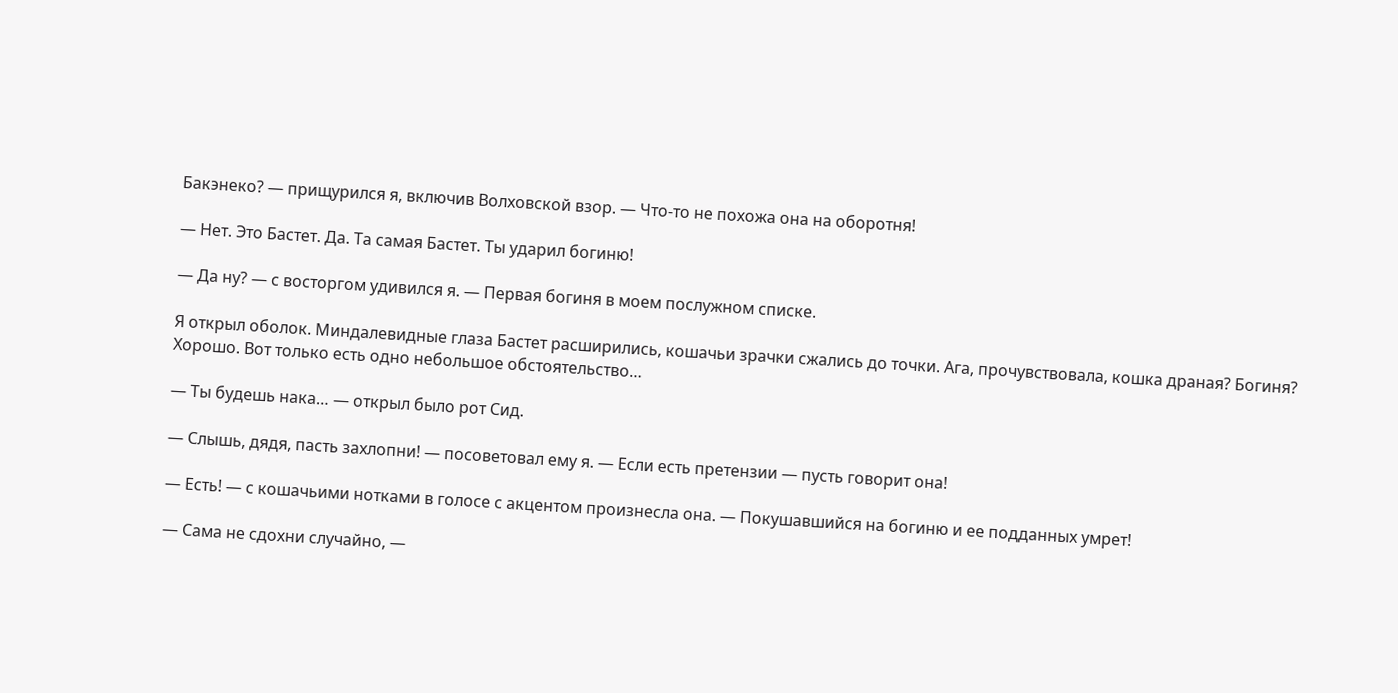Бакэнеко? — прищурился я, включив Волховской взор. — Что-то не похожа она на оборотня!

— Нет. Это Бастет. Да. Та самая Бастет. Ты ударил богиню!

— Да ну? — с восторгом удивился я. — Первая богиня в моем послужном списке.

Я открыл оболок. Миндалевидные глаза Бастет расширились, кошачьи зрачки сжались до точки. Ага, прочувствовала, кошка драная? Богиня? Хорошо. Вот только есть одно небольшое обстоятельство…

— Ты будешь нака… — открыл было рот Сид.

— Слышь, дядя, пасть захлопни! — посоветовал ему я. — Если есть претензии — пусть говорит она!

— Есть! — с кошачьими нотками в голосе с акцентом произнесла она. — Покушавшийся на богиню и ее подданных умрет!

— Сама не сдохни случайно, —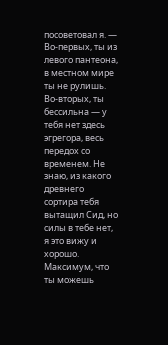посоветовал я. — Во-первых, ты из левого пантеона, в местном мире ты не рулишь. Во-вторых, ты бессильна — у тебя нет здесь эгрегора, весь передох со временем. Не знаю, из какого древнего сортира тебя вытащил Сид, но силы в тебе нет, я это вижу и хорошо. Максимум, что ты можешь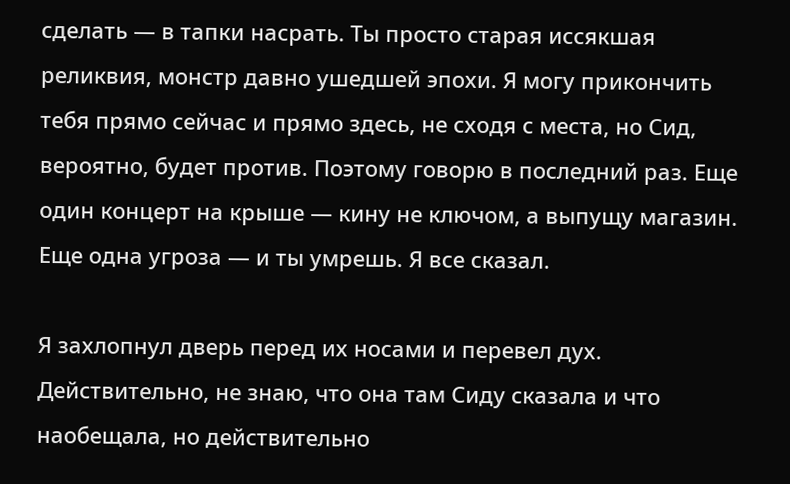сделать — в тапки насрать. Ты просто старая иссякшая реликвия, монстр давно ушедшей эпохи. Я могу прикончить тебя прямо сейчас и прямо здесь, не сходя с места, но Сид, вероятно, будет против. Поэтому говорю в последний раз. Еще один концерт на крыше — кину не ключом, а выпущу магазин. Еще одна угроза — и ты умрешь. Я все сказал.

Я захлопнул дверь перед их носами и перевел дух. Действительно, не знаю, что она там Сиду сказала и что наобещала, но действительно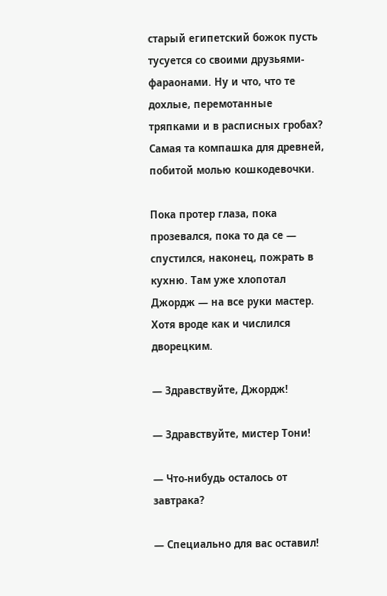старый египетский божок пусть тусуется со своими друзьями-фараонами. Ну и что, что те дохлые, перемотанные тряпками и в расписных гробах? Самая та компашка для древней, побитой молью кошкодевочки.

Пока протер глаза, пока прозевался, пока то да се — спустился, наконец, пожрать в кухню. Там уже хлопотал Джордж — на все руки мастер. Хотя вроде как и числился дворецким.

— Здравствуйте, Джордж!

— Здравствуйте, мистер Тони!

— Что-нибудь осталось от завтрака?

— Специально для вас оставил!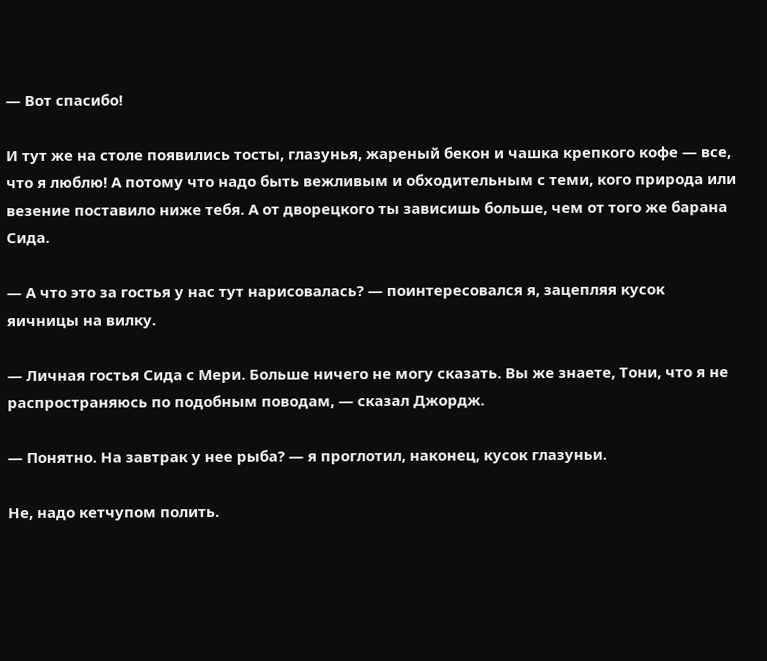— Вот спасибо!

И тут же на столе появились тосты, глазунья, жареный бекон и чашка крепкого кофе — все, что я люблю! А потому что надо быть вежливым и обходительным с теми, кого природа или везение поставило ниже тебя. А от дворецкого ты зависишь больше, чем от того же барана Сида.

— А что это за гостья у нас тут нарисовалась? — поинтересовался я, зацепляя кусок яичницы на вилку.

— Личная гостья Сида с Мери. Больше ничего не могу сказать. Вы же знаете, Тони, что я не распространяюсь по подобным поводам, — сказал Джордж.

— Понятно. На завтрак у нее рыба? — я проглотил, наконец, кусок глазуньи.

Не, надо кетчупом полить.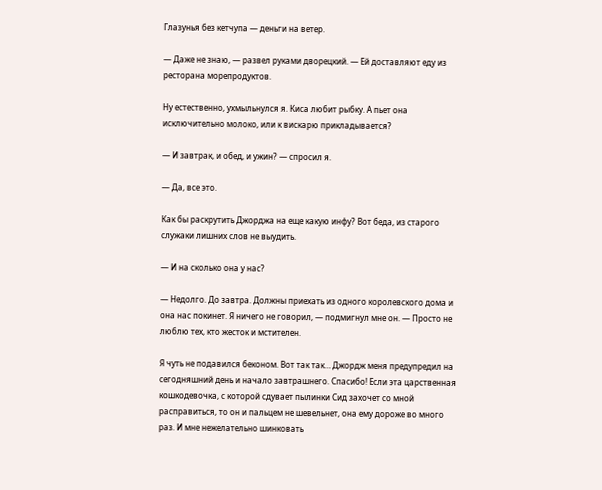Глазунья без кетчупа — деньги на ветер.

— Даже не знаю, — развел руками дворецкий. — Ей доставляют еду из ресторана морепродуктов.

Ну естественно, ухмыльнулся я. Киса любит рыбку. А пьет она исключительно молоко, или к вискарю прикладывается?

— И завтрак, и обед, и ужин? — спросил я.

— Да, все это.

Как бы раскрутить Джорджа на еще какую инфу? Вот беда, из старого служаки лишних слов не выудить.

— И на сколько она у нас?

— Недолго. До завтра. Должны приехать из одного королевского дома и она нас покинет. Я ничего не говорил, — подмигнул мне он. — Просто не люблю тех, кто жесток и мстителен.

Я чуть не подавился беконом. Вот так так… Джордж меня предупредил на сегодняшний день и начало завтрашнего. Спасибо! Если эта царственная кошкодевочка, с которой сдувает пылинки Сид захочет со мной расправиться, то он и пальцем не шевельнет, она ему дороже во много раз. И мне нежелательно шинковать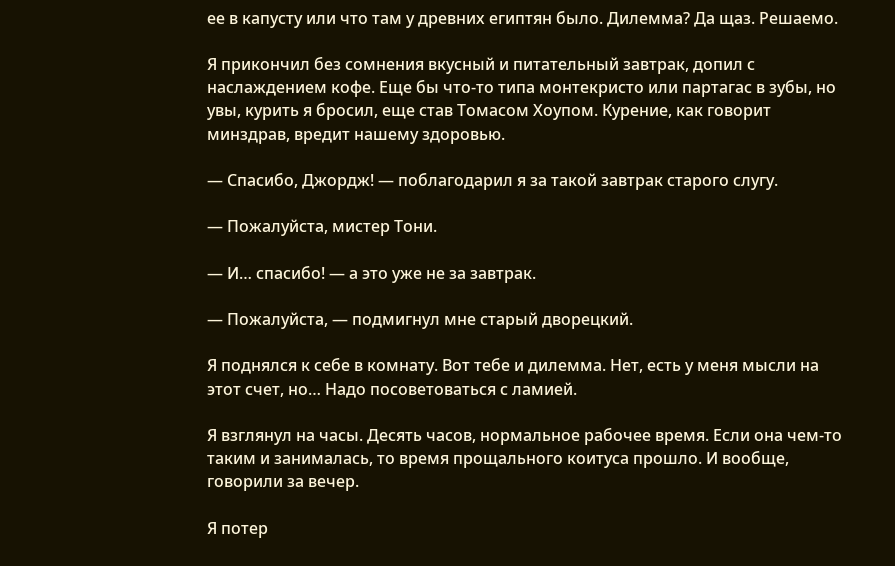ее в капусту или что там у древних египтян было. Дилемма? Да щаз. Решаемо.

Я прикончил без сомнения вкусный и питательный завтрак, допил с наслаждением кофе. Еще бы что-то типа монтекристо или партагас в зубы, но увы, курить я бросил, еще став Томасом Хоупом. Курение, как говорит минздрав, вредит нашему здоровью.

— Спасибо, Джордж! — поблагодарил я за такой завтрак старого слугу.

— Пожалуйста, мистер Тони.

— И… спасибо! — а это уже не за завтрак.

— Пожалуйста, — подмигнул мне старый дворецкий.

Я поднялся к себе в комнату. Вот тебе и дилемма. Нет, есть у меня мысли на этот счет, но… Надо посоветоваться с ламией.

Я взглянул на часы. Десять часов, нормальное рабочее время. Если она чем-то таким и занималась, то время прощального коитуса прошло. И вообще, говорили за вечер.

Я потер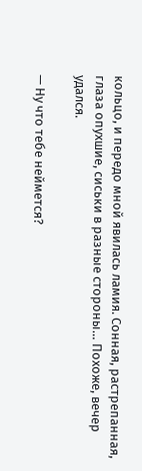кольцо, и передо мной явилась ламия. Сонная, растрепанная, глаза опухшие, сиськи в разные стороны… Похоже, вечер удался.

— Ну что тебе неймется?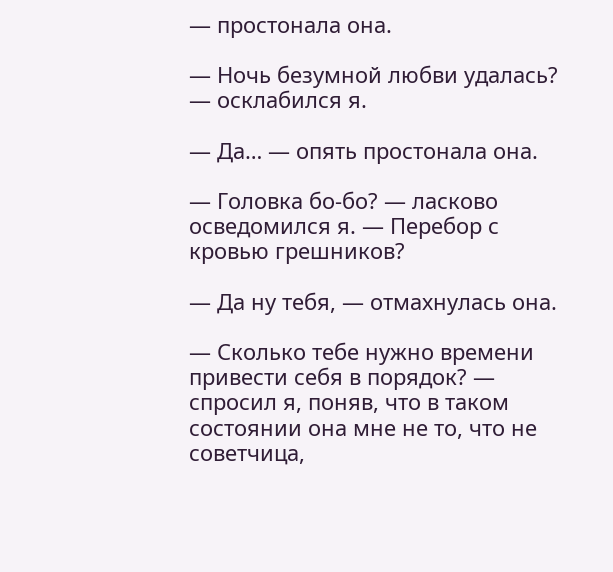— простонала она.

— Ночь безумной любви удалась? — осклабился я.

— Да… — опять простонала она.

— Головка бо-бо? — ласково осведомился я. — Перебор с кровью грешников?

— Да ну тебя, — отмахнулась она.

— Сколько тебе нужно времени привести себя в порядок? — спросил я, поняв, что в таком состоянии она мне не то, что не советчица,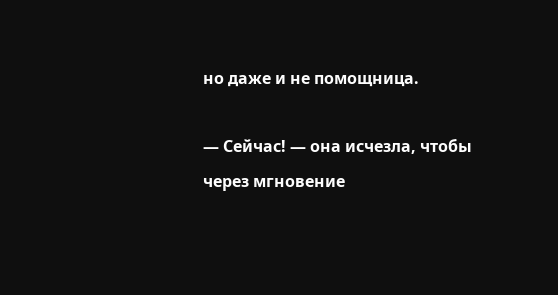но даже и не помощница.

— Сейчас! — она исчезла, чтобы через мгновение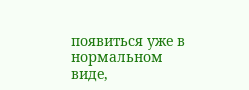появиться уже в нормальном виде,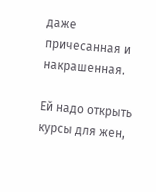даже причесанная и накрашенная.

Ей надо открыть курсы для жен,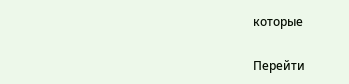которые

Перейти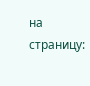на страницу: